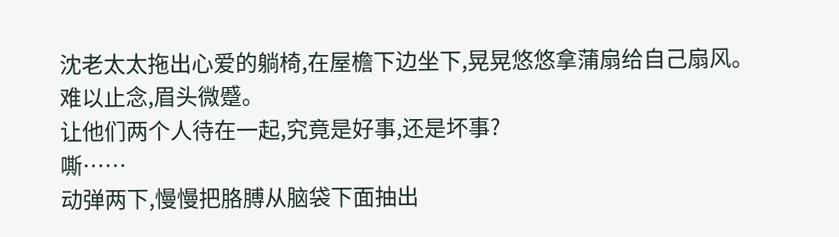沈老太太拖出心爱的躺椅,在屋檐下边坐下,晃晃悠悠拿蒲扇给自己扇风。
难以止念,眉头微蹙。
让他们两个人待在一起,究竟是好事,还是坏事?
嘶……
动弹两下,慢慢把胳膊从脑袋下面抽出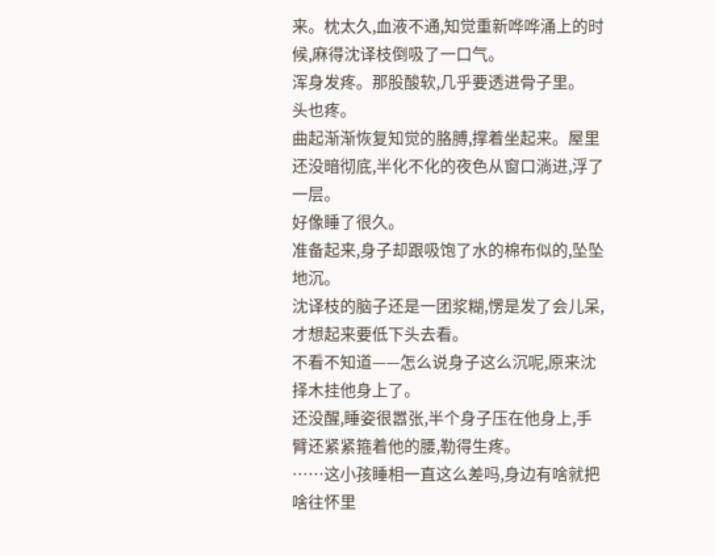来。枕太久,血液不通,知觉重新哗哗涌上的时候,麻得沈译枝倒吸了一口气。
浑身发疼。那股酸软,几乎要透进骨子里。
头也疼。
曲起渐渐恢复知觉的胳膊,撑着坐起来。屋里还没暗彻底,半化不化的夜色从窗口淌进,浮了一层。
好像睡了很久。
准备起来,身子却跟吸饱了水的棉布似的,坠坠地沉。
沈译枝的脑子还是一团浆糊,愣是发了会儿呆,才想起来要低下头去看。
不看不知道——怎么说身子这么沉呢,原来沈择木挂他身上了。
还没醒,睡姿很嚣张,半个身子压在他身上,手臂还紧紧箍着他的腰,勒得生疼。
……这小孩睡相一直这么差吗,身边有啥就把啥往怀里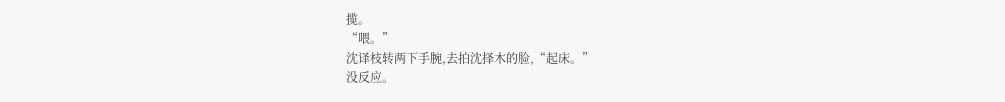揽。
“喂。”
沈译枝转两下手腕,去拍沈择木的脸,“起床。”
没反应。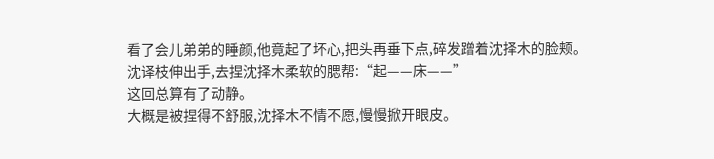看了会儿弟弟的睡颜,他竟起了坏心,把头再垂下点,碎发蹭着沈择木的脸颊。
沈译枝伸出手,去捏沈择木柔软的腮帮:“起——床——”
这回总算有了动静。
大概是被捏得不舒服,沈择木不情不愿,慢慢掀开眼皮。